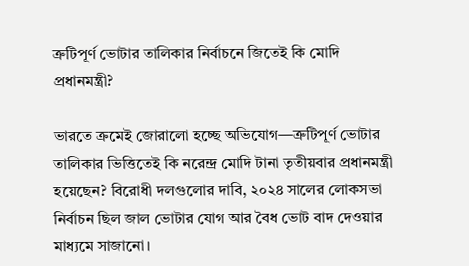ত্রুটিপূর্ণ ভোটার তালিকার নির্বাচনে জিতেই কি মোদি প্রধানমন্ত্রী?

ভারতে ক্রমেই জোরালো হচ্ছে অভিযোগ—ত্রুটিপূর্ণ ভোটার তালিকার ভিত্তিতেই কি নরেন্দ্র মোদি টানা তৃতীয়বার প্রধানমন্ত্রী হয়েছেন? বিরোধী দলগুলোর দাবি, ২০২৪ সালের লোকসভা নির্বাচন ছিল জাল ভোটার যোগ আর বৈধ ভোট বাদ দেওয়ার মাধ্যমে সাজানো।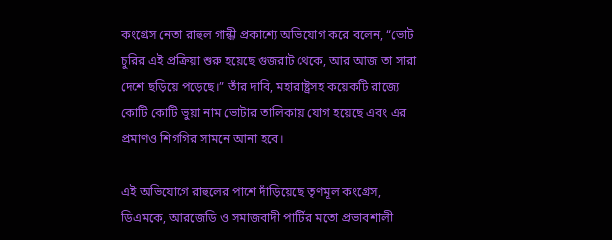কংগ্রেস নেতা রাহুল গান্ধী প্রকাশ্যে অভিযোগ করে বলেন, “ভোট চুরির এই প্রক্রিয়া শুরু হয়েছে গুজরাট থেকে, আর আজ তা সারা দেশে ছড়িয়ে পড়েছে।” তাঁর দাবি, মহারাষ্ট্রসহ কয়েকটি রাজ্যে কোটি কোটি ভুয়া নাম ভোটার তালিকায় যোগ হয়েছে এবং এর প্রমাণও শিগগির সামনে আনা হবে।

এই অভিযোগে রাহুলের পাশে দাঁড়িয়েছে তৃণমূল কংগ্রেস, ডিএমকে, আরজেডি ও সমাজবাদী পার্টির মতো প্রভাবশালী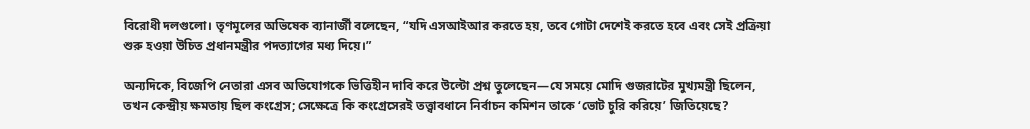বিরোধী দলগুলো। তৃণমূলের অভিষেক ব্যানার্জী বলেছেন, “যদি এসআইআর করতে হয়, তবে গোটা দেশেই করতে হবে এবং সেই প্রক্রিয়া শুরু হওয়া উচিত প্রধানমন্ত্রীর পদত্যাগের মধ্য দিয়ে।”

অন্যদিকে, বিজেপি নেতারা এসব অভিযোগকে ভিত্তিহীন দাবি করে উল্টো প্রশ্ন তুলেছেন—যে সময়ে মোদি গুজরাটের মুখ্যমন্ত্রী ছিলেন, তখন কেন্দ্রীয় ক্ষমতায় ছিল কংগ্রেস; সেক্ষেত্রে কি কংগ্রেসেরই তত্ত্বাবধানে নির্বাচন কমিশন তাকে ‘ভোট চুরি করিয়ে’ জিতিয়েছে?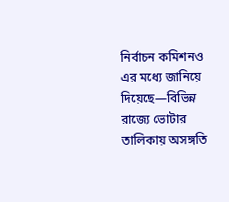নির্বাচন কমিশনও এর মধ্যে জানিয়ে দিয়েছে—বিভিন্ন রাজ্যে ভোটার তালিকায় অসঙ্গতি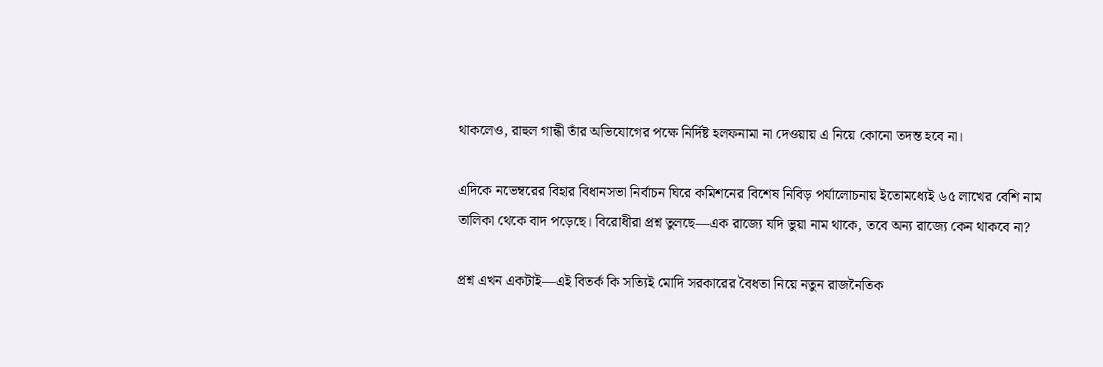থাকলেও, রাহুল গান্ধী তাঁর অভিযোগের পক্ষে নির্দিষ্ট হলফনামা না দেওয়ায় এ নিয়ে কোনো তদন্ত হবে না।

এদিকে নভেম্বরের বিহার বিধানসভা নির্বাচন ঘিরে কমিশনের বিশেষ নিবিড় পর্যালোচনায় ইতোমধ্যেই ৬৫ লাখের বেশি নাম তালিকা থেকে বাদ পড়েছে। বিরোধীরা প্রশ্ন তুলছে—এক রাজ্যে যদি ভুয়া নাম থাকে, তবে অন্য রাজ্যে কেন থাকবে না?

প্রশ্ন এখন একটাই—এই বিতর্ক কি সত্যিই মোদি সরকারের বৈধতা নিয়ে নতুন রাজনৈতিক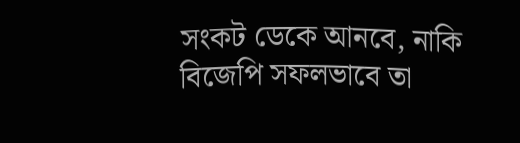সংকট ডেকে আনবে, নাকি বিজেপি সফলভাবে তা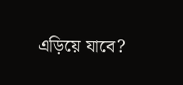এড়িয়ে যাবে?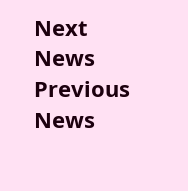Next News Previous News